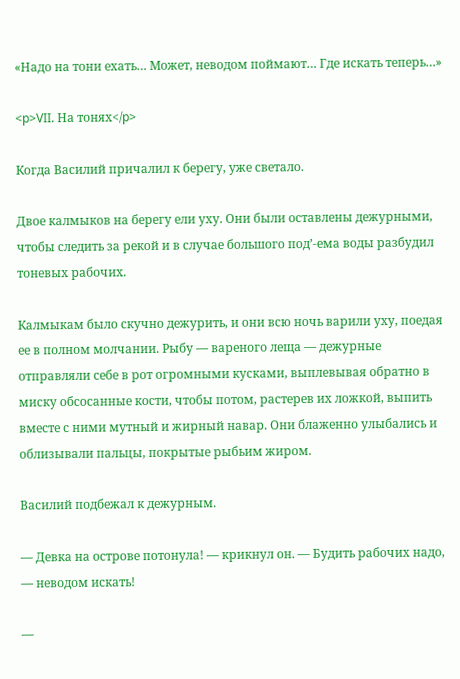«Надо на тони ехать… Может, неводом поймают… Где искать теперь…»

<p>VII. На тонях</p>

Когда Василий причалил к берегу, уже светало.

Двое калмыков на берегу ели уху. Они были оставлены дежурными, чтобы следить за рекой и в случае большого под’-ема воды разбудил тоневых рабочих.

Калмыкам было скучно дежурить, и они всю ночь варили уху, поедая ее в полном молчании. Рыбу — вареного леща — дежурные отправляли себе в рот огромными кусками, выплевывая обратно в миску обсосанные кости, чтобы потом, растерев их ложкой, выпить вместе с ними мутный и жирный навар. Они блаженно улыбались и облизывали пальцы, покрытые рыбьим жиром.

Василий подбежал к дежурным.

— Девка на острове потонула! — крикнул он. — Будить рабочих надо, — неводом искать!

—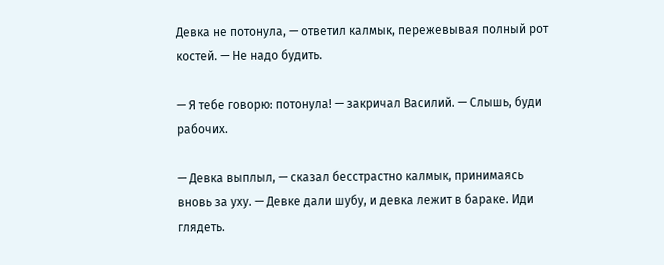Девка не потонула, — ответил калмык, пережевывая полный рот костей. — Не надо будить.

— Я тебе говорю: потонула! — закричал Василий. — Слышь, буди рабочих.

— Девка выплыл, — сказал бесстрастно калмык, принимаясь вновь за уху. — Девке дали шубу, и девка лежит в бараке. Иди глядеть.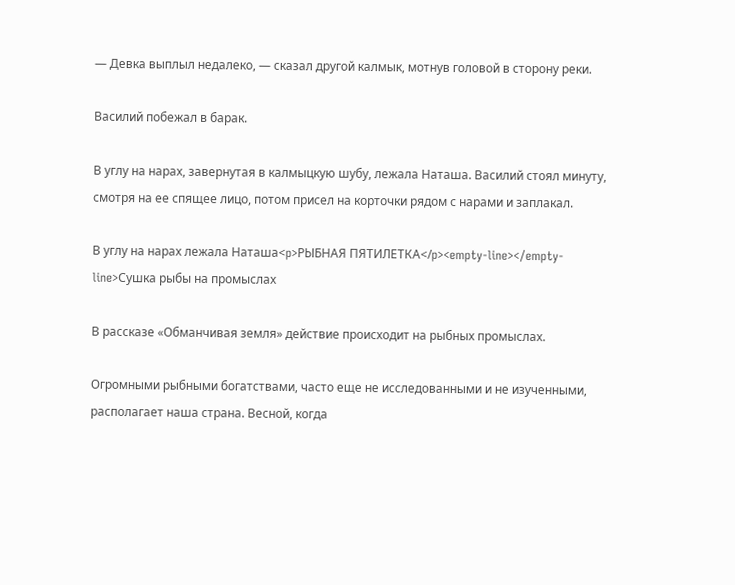— Девка выплыл недалеко, — сказал другой калмык, мотнув головой в сторону реки.

Василий побежал в барак.

В углу на нарах, завернутая в калмыцкую шубу, лежала Наташа. Василий стоял минуту, смотря на ее спящее лицо, потом присел на корточки рядом с нарами и заплакал.

В углу на нарах лежала Наташа<p>РЫБНАЯ ПЯТИЛЕТКА</p><empty-line></empty-line>Сушка рыбы на промыслах

В рассказе «Обманчивая земля» действие происходит на рыбных промыслах.

Огромными рыбными богатствами, часто еще не исследованными и не изученными, располагает наша страна. Весной, когда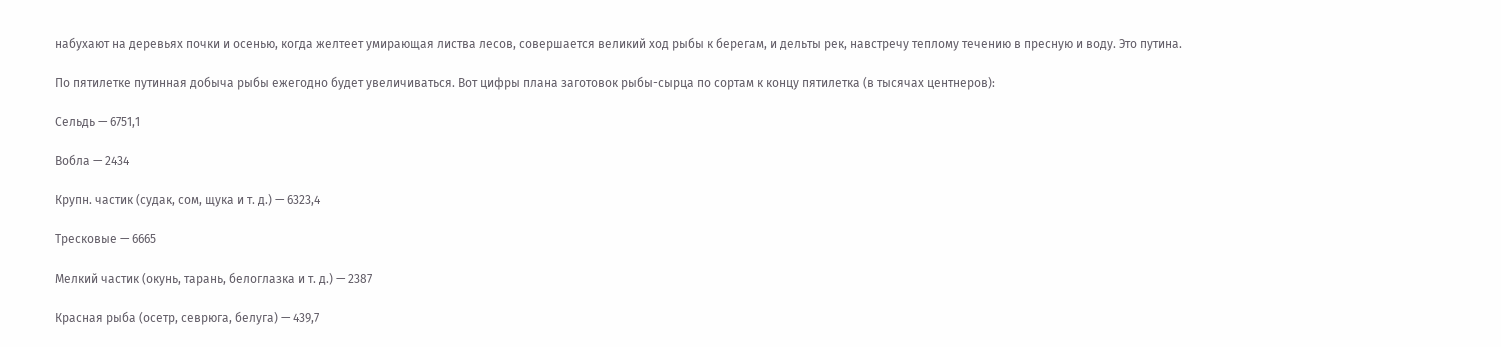набухают на деревьях почки и осенью, когда желтеет умирающая листва лесов, совершается великий ход рыбы к берегам, и дельты рек, навстречу теплому течению в пресную и воду. Это путина.

По пятилетке путинная добыча рыбы ежегодно будет увеличиваться. Вот цифры плана заготовок рыбы-сырца по сортам к концу пятилетка (в тысячах центнеров):

Сельдь — 6751,1

Вобла — 2434

Крупн. частик (судак, сом, щука и т. д.) — 6323,4

Тресковые — 6665

Мелкий частик (окунь, тарань, белоглазка и т. д.) — 2387

Красная рыба (осетр, севрюга, белуга) — 439,7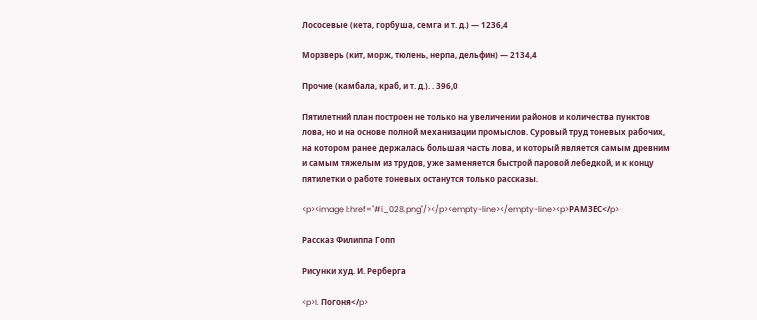Лососевые (кета, горбуша, семга и т. д.) — 1236,4

Морзверь (кит, морж, тюлень, нерпа, дельфин) — 2134,4

Прочие (камбала, краб, и т. д.). . 396,0

Пятилетний план построен не только на увеличении районов и количества пунктов лова, но и на основе полной механизации промыслов. Суровый труд тоневых рабочих, на котором ранее держалась большая часть лова, и который является самым древним и самым тяжелым из трудов, уже заменяется быстрой паровой лебедкой, и к концу пятилетки о работе тоневых останутся только рассказы.

<p><image l:href="#i_028.png"/></p><empty-line></empty-line><p>РАМЗЕС</p>

Рассказ Филиппа Гопп

Рисунки худ. И. Рерберга

<p>I. Погоня</p>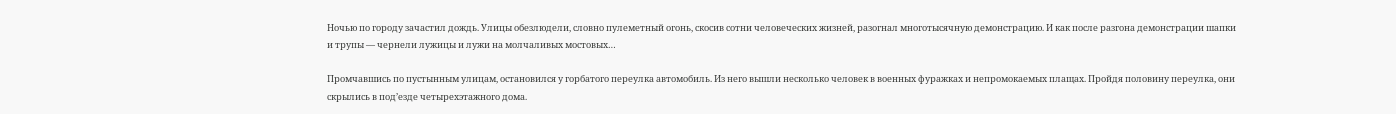Ночью по городу зачастил дождь. Улицы обезлюдели, словно пулеметный огонь, скосив сотни человеческих жизней, разогнал многотысячную демонстрацию. И как после разгона демонстрации шапки и трупы — чернели лужицы и лужи на молчаливых мостовых…

Промчавшись по пустынным улицам, остановился у горбатого переулка автомобиль. Из него вышли несколько человек в военных фуражках и непромокаемых плащах. Пройдя половину переулка, они скрылись в под’езде четырехэтажного дома.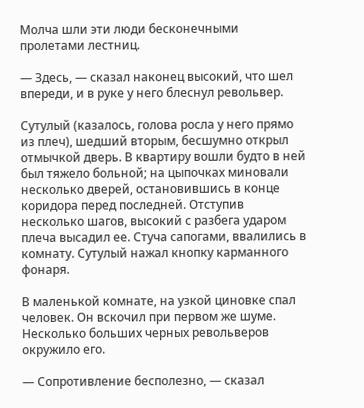Молча шли эти люди бесконечными пролетами лестниц.

— Здесь, — сказал наконец высокий, что шел впереди, и в руке у него блеснул револьвер.

Сутулый (казалось, голова росла у него прямо из плеч), шедший вторым, бесшумно открыл отмычкой дверь. В квартиру вошли будто в ней был тяжело больной; на цыпочках миновали несколько дверей, остановившись в конце коридора перед последней. Отступив несколько шагов, высокий с разбега ударом плеча высадил ее. Стуча сапогами, ввалились в комнату. Сутулый нажал кнопку карманного фонаря.

В маленькой комнате, на узкой циновке спал человек. Он вскочил при первом же шуме. Несколько больших черных револьверов окружило его.

— Сопротивление бесполезно, — сказал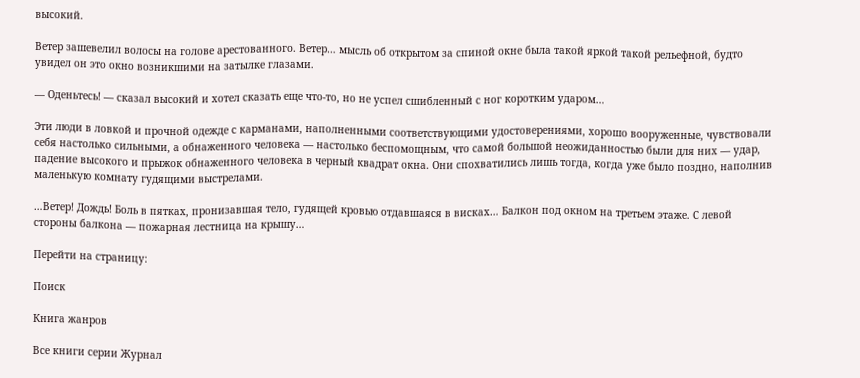высокий.

Ветер зашевелил волосы на голове арестованного. Ветер… мысль об открытом за спиной окне была такой яркой такой рельефной, будто увидел он это окно возникшими на затылке глазами.

— Оденьтесь! — сказал высокий и хотел сказать еще что-то, но не успел сшибленный с ног коротким ударом…

Эти люди в ловкой и прочной одежде с карманами, наполненными соответствующими удостоверениями, хорошо вооруженные, чувствовали себя настолько сильными, а обнаженного человека — настолько беспомощным, что самой большой неожиданностью были для них — удар, падение высокого и прыжок обнаженного человека в черный квадрат окна. Они спохватились лишь тогда, когда уже было поздно, наполнив маленькую комнату гудящими выстрелами.

…Ветер! Дождь! Боль в пятках, пронизавшая тело, гудящей кровью отдавшаяся в висках… Балкон под окном на третьем этаже. С левой стороны балкона — пожарная лестница на крышу…

Перейти на страницу:

Поиск

Книга жанров

Все книги серии Журнал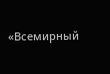«Всемирный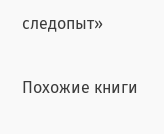следопыт»

Похожие книги